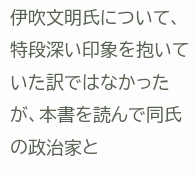伊吹文明氏について、特段深い印象を抱いていた訳ではなかったが、本書を読んで同氏の政治家と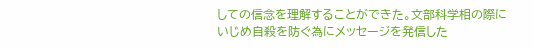しての信念を理解することができた。文部科学相の際にいじめ自殺を防ぐ為にメッセージを発信した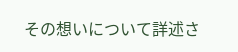その想いについて詳述さ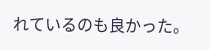れているのも良かった。